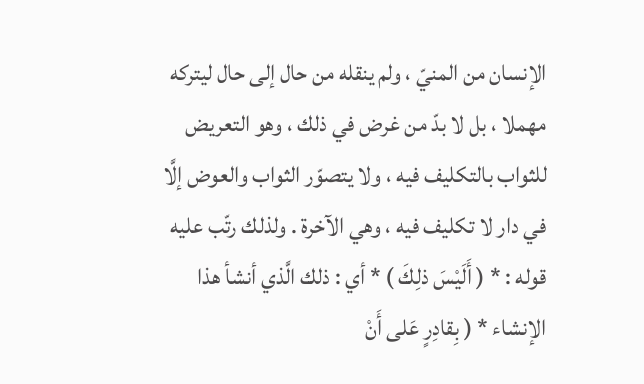الإنسان من المنيّ ، ولم ينقله من حال إلى حال ليتركه مهملا ، بل لا بدّ من غرض في ذلك ، وهو التعريض للثواب بالتكليف فيه ، ولا يتصوّر الثواب والعوض إلَّا في دار لا تكليف فيه ، وهي الآخرة . ولذلك رتّب عليه قوله : * ( أَلَيْسَ ذلِكَ ) * أي : ذلك الَّذي أنشأ هذا الإنشاء * ( بِقادِرٍ عَلى أَنْ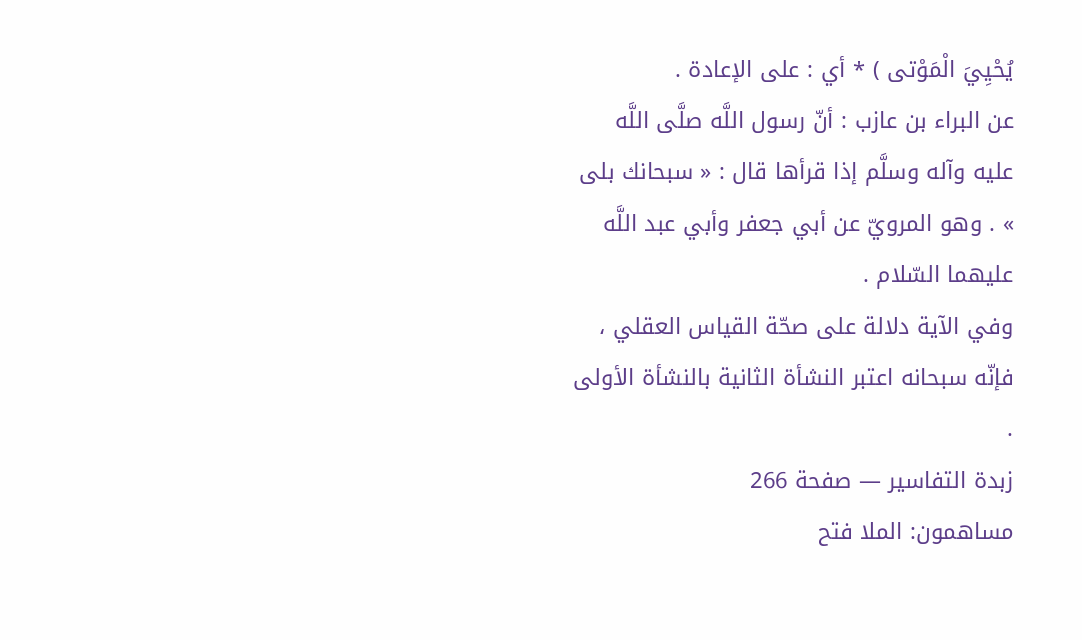يُحْيِيَ الْمَوْتى ) * أي : على الإعادة .
عن البراء بن عازب : أنّ رسول اللَّه صلَّى اللَّه عليه وآله وسلَّم إذا قرأها قال : « سبحانك بلى » . وهو المرويّ عن أبي جعفر وأبي عبد اللَّه عليهما السّلام .
وفي الآية دلالة على صحّة القياس العقلي ، فإنّه سبحانه اعتبر النشأة الثانية بالنشأة الأولى .
زبدة التفاسير — صفحة 266
مساهمون: الملا فتح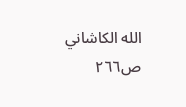الله الكاشاني
ص٢٦٦